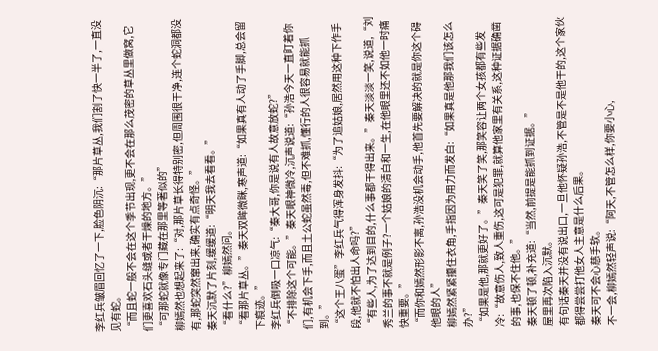李红兵皱眉回忆了一下,脸色阴沉:“那片草丛,我们割了快一半了,一直没见有蛇。
“而且蛇一般不会在这个季节出现,更不会在那么茂密的草丛里做窝,它们更喜欢石头缝或者干燥的地方。”
“可那蛇就像专门藏在那里等著似的”
柳嫣然也想起来了:“对,那片草长得特别密,但周围很干净,连个蛇洞都没有,那蛇突然窜出来,确实有点奇怪。”
秦天沉默了片刻,缓缓道:“明天我去看看。”
“看什么?”柳嫣然问。
“看那片草丛。”秦天双眸微眯,寒声道:“如果真有人动了手脚,总会留下痕迹。”
李红兵倒吸一口凉气:“秦大哥,你是说有人故意放蛇?”
“不排除这个可能。”秦天眼神微冷,沉声说道:“孙浩今天一直盯着你们,有机会下手,而且土公蛇虽然毒,但不难抓,懂行的人很容易就能抓到。”
“这个王八蛋”李红兵气得浑身发抖:“为了追姑娘,居然用这种下作手段,他就不怕出人命吗?”
“有些人,为了达到目的,什么事都干得出来。”秦天淡淡一笑,说道,“刘秀兰的事不就是例子?一个姑娘的清白和一生,在他眼里还不如他一时痛快重要。”
“而你和嫣然形影不离,孙浩没机会动手,他首先要解决的就是你这个碍他眼的人”
柳嫣然紧紧攥住衣角,手指因为用力而发白:“如果真是他那我们该怎么办?”
“如果是他,那就更好了。”秦天笑了笑,那笑容让两个女孩都有些发冷:“故意伤人,致人重伤,这可是犯罪,就算他家里有关系,这种证据确凿的事,也保不住他。”
秦天顿了顿,补充道:“当然,前提是能抓到证据。”
屋里再次陷入沉默。
有句话秦天并没有说出口,一旦他怀疑孙浩,不管是不是他干的,这个家伙都得尝尝打他女人主意是什么后果。
秦天可不会心慈手软。
不一会,柳嫣然轻声说:“阿天,不管怎么样,你要小心,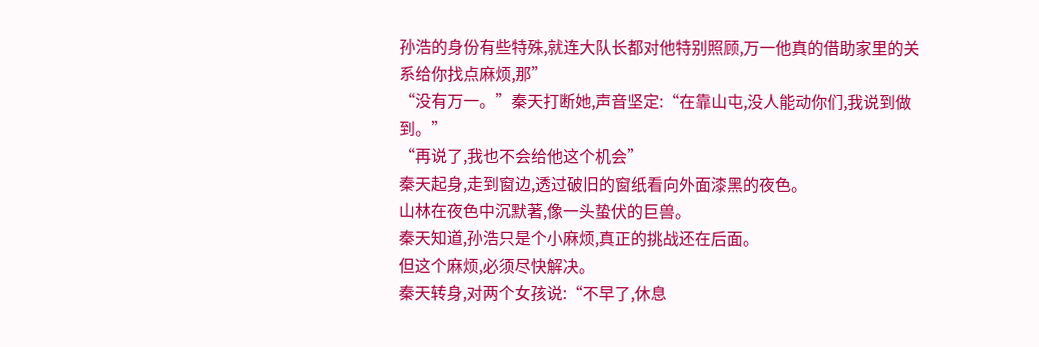孙浩的身份有些特殊,就连大队长都对他特别照顾,万一他真的借助家里的关系给你找点麻烦,那”
“没有万一。”秦天打断她,声音坚定:“在靠山屯,没人能动你们,我说到做到。”
“再说了,我也不会给他这个机会”
秦天起身,走到窗边,透过破旧的窗纸看向外面漆黑的夜色。
山林在夜色中沉默著,像一头蛰伏的巨兽。
秦天知道,孙浩只是个小麻烦,真正的挑战还在后面。
但这个麻烦,必须尽快解决。
秦天转身,对两个女孩说:“不早了,休息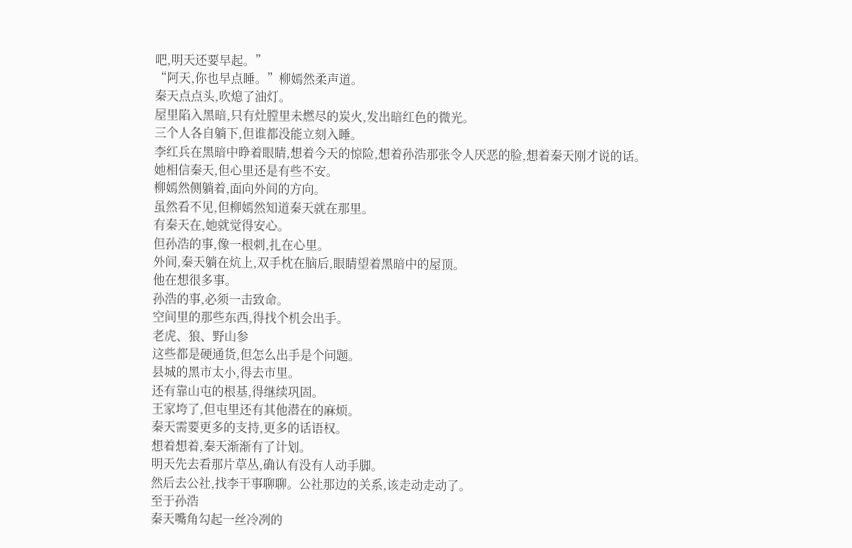吧,明天还要早起。”
“阿天,你也早点睡。”柳嫣然柔声道。
秦天点点头,吹熄了油灯。
屋里陷入黑暗,只有灶膛里未燃尽的炭火,发出暗红色的微光。
三个人各自躺下,但谁都没能立刻入睡。
李红兵在黑暗中睁着眼睛,想着今天的惊险,想着孙浩那张令人厌恶的脸,想着秦天刚才说的话。
她相信秦天,但心里还是有些不安。
柳嫣然侧躺着,面向外间的方向。
虽然看不见,但柳嫣然知道秦天就在那里。
有秦天在,她就觉得安心。
但孙浩的事,像一根刺,扎在心里。
外间,秦天躺在炕上,双手枕在脑后,眼睛望着黑暗中的屋顶。
他在想很多事。
孙浩的事,必须一击致命。
空间里的那些东西,得找个机会出手。
老虎、狼、野山参
这些都是硬通货,但怎么出手是个问题。
县城的黑市太小,得去市里。
还有靠山屯的根基,得继续巩固。
王家垮了,但屯里还有其他潜在的麻烦。
秦天需要更多的支持,更多的话语权。
想着想着,秦天渐渐有了计划。
明天先去看那片草丛,确认有没有人动手脚。
然后去公社,找李干事聊聊。公社那边的关系,该走动走动了。
至于孙浩
秦天嘴角勾起一丝冷冽的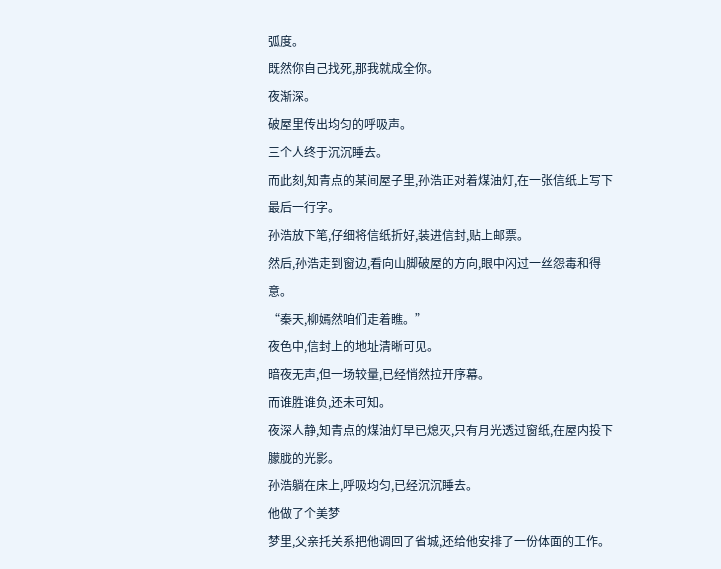弧度。
既然你自己找死,那我就成全你。
夜渐深。
破屋里传出均匀的呼吸声。
三个人终于沉沉睡去。
而此刻,知青点的某间屋子里,孙浩正对着煤油灯,在一张信纸上写下最后一行字。
孙浩放下笔,仔细将信纸折好,装进信封,贴上邮票。
然后,孙浩走到窗边,看向山脚破屋的方向,眼中闪过一丝怨毒和得意。
“秦天,柳嫣然咱们走着瞧。”
夜色中,信封上的地址清晰可见。
暗夜无声,但一场较量,已经悄然拉开序幕。
而谁胜谁负,还未可知。
夜深人静,知青点的煤油灯早已熄灭,只有月光透过窗纸,在屋内投下朦胧的光影。
孙浩躺在床上,呼吸均匀,已经沉沉睡去。
他做了个美梦
梦里,父亲托关系把他调回了省城,还给他安排了一份体面的工作。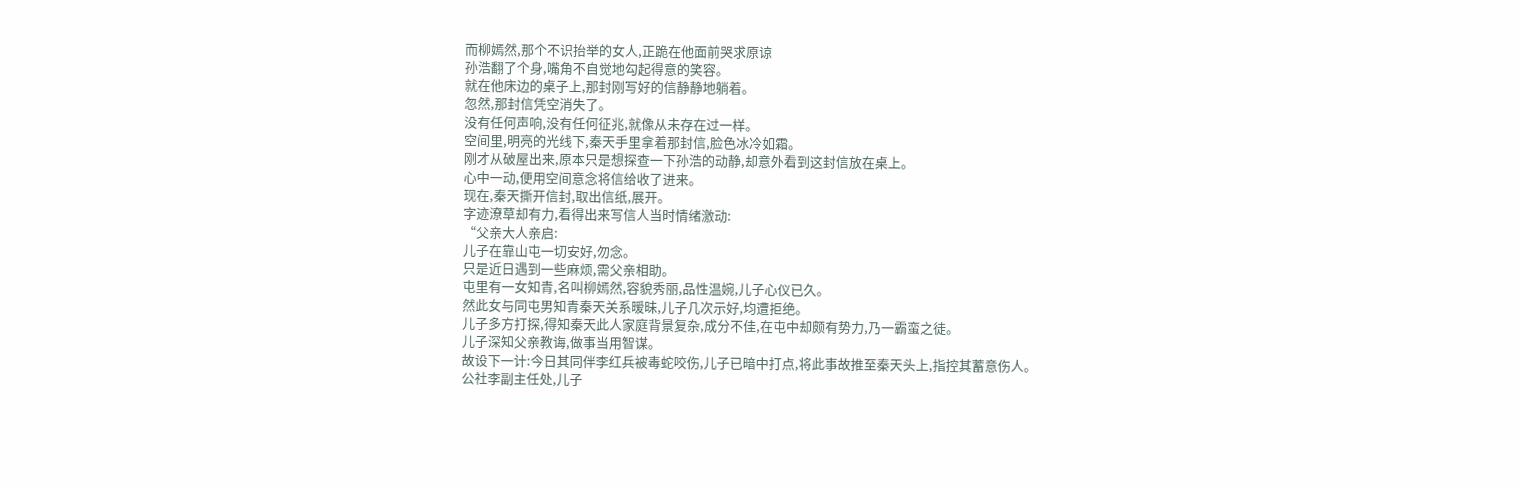而柳嫣然,那个不识抬举的女人,正跪在他面前哭求原谅
孙浩翻了个身,嘴角不自觉地勾起得意的笑容。
就在他床边的桌子上,那封刚写好的信静静地躺着。
忽然,那封信凭空消失了。
没有任何声响,没有任何征兆,就像从未存在过一样。
空间里,明亮的光线下,秦天手里拿着那封信,脸色冰冷如霜。
刚才从破屋出来,原本只是想探查一下孙浩的动静,却意外看到这封信放在桌上。
心中一动,便用空间意念将信给收了进来。
现在,秦天撕开信封,取出信纸,展开。
字迹潦草却有力,看得出来写信人当时情绪激动:
“父亲大人亲启:
儿子在靠山屯一切安好,勿念。
只是近日遇到一些麻烦,需父亲相助。
屯里有一女知青,名叫柳嫣然,容貌秀丽,品性温婉,儿子心仪已久。
然此女与同屯男知青秦天关系暧昧,儿子几次示好,均遭拒绝。
儿子多方打探,得知秦天此人家庭背景复杂,成分不佳,在屯中却颇有势力,乃一霸蛮之徒。
儿子深知父亲教诲,做事当用智谋。
故设下一计:今日其同伴李红兵被毒蛇咬伤,儿子已暗中打点,将此事故推至秦天头上,指控其蓄意伤人。
公社李副主任处,儿子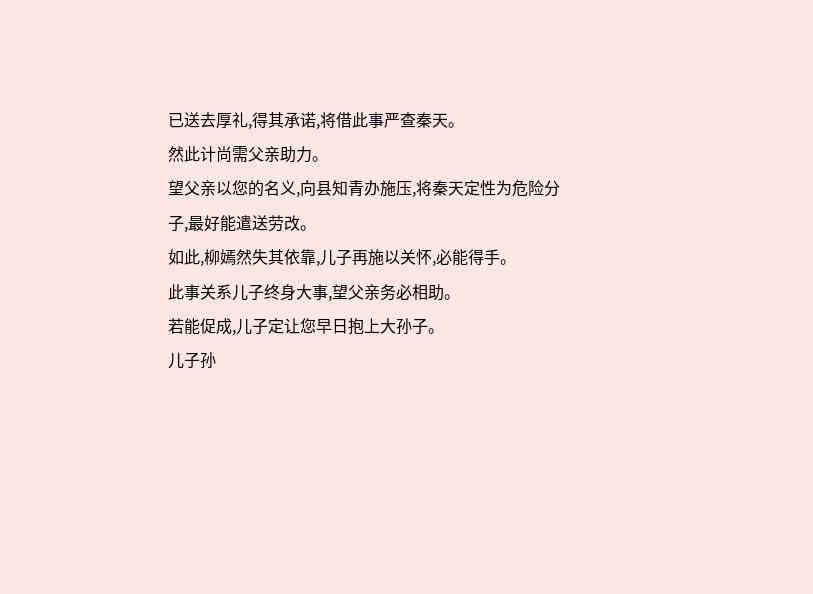已送去厚礼,得其承诺,将借此事严查秦天。
然此计尚需父亲助力。
望父亲以您的名义,向县知青办施压,将秦天定性为危险分子,最好能遣送劳改。
如此,柳嫣然失其依靠,儿子再施以关怀,必能得手。
此事关系儿子终身大事,望父亲务必相助。
若能促成,儿子定让您早日抱上大孙子。
儿子孙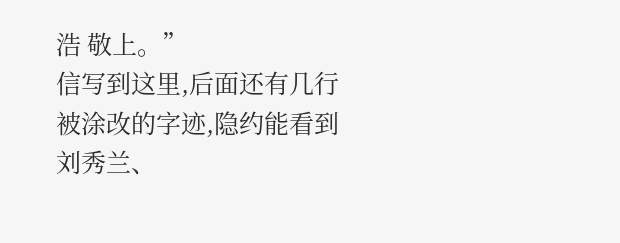浩 敬上。”
信写到这里,后面还有几行被涂改的字迹,隐约能看到刘秀兰、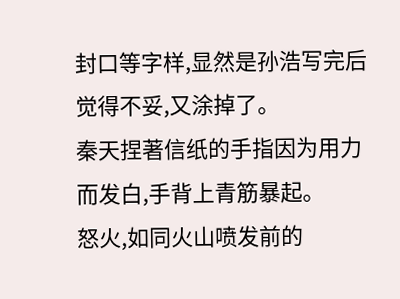封口等字样,显然是孙浩写完后觉得不妥,又涂掉了。
秦天捏著信纸的手指因为用力而发白,手背上青筋暴起。
怒火,如同火山喷发前的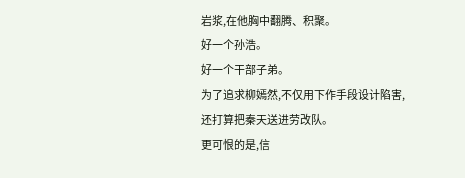岩浆,在他胸中翻腾、积聚。
好一个孙浩。
好一个干部子弟。
为了追求柳嫣然,不仅用下作手段设计陷害,还打算把秦天送进劳改队。
更可恨的是,信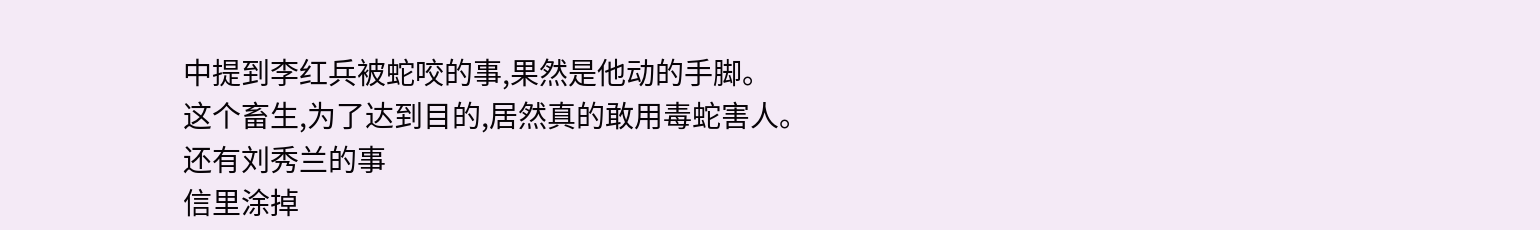中提到李红兵被蛇咬的事,果然是他动的手脚。
这个畜生,为了达到目的,居然真的敢用毒蛇害人。
还有刘秀兰的事
信里涂掉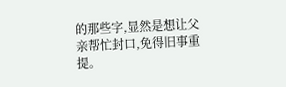的那些字,显然是想让父亲帮忙封口,免得旧事重提。